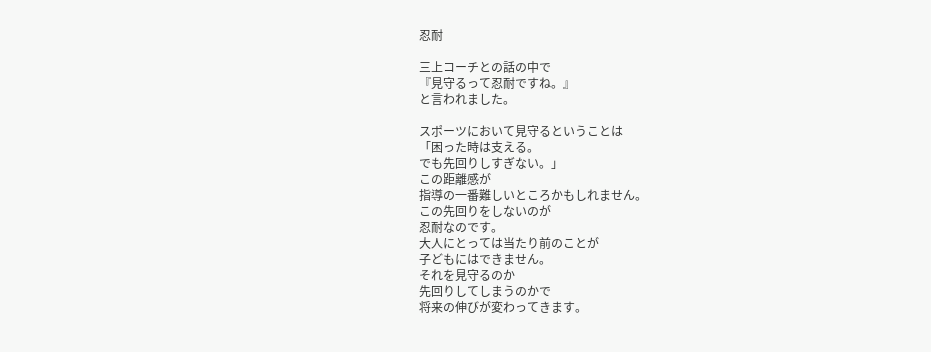忍耐

三上コーチとの話の中で
『見守るって忍耐ですね。』
と言われました。

スポーツにおいて見守るということは
「困った時は支える。
でも先回りしすぎない。」
この距離感が
指導の一番難しいところかもしれません。
この先回りをしないのが
忍耐なのです。
大人にとっては当たり前のことが
子どもにはできません。
それを見守るのか
先回りしてしまうのかで
将来の伸びが変わってきます。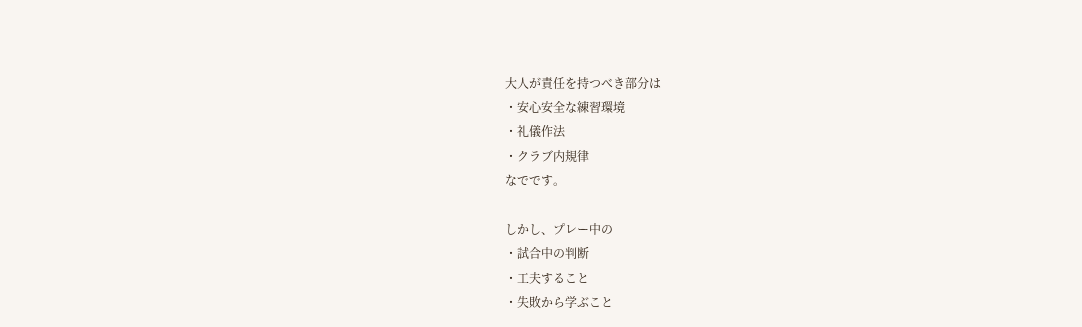大人が責任を持つべき部分は
・安心安全な練習環境
・礼儀作法
・クラブ内規律
なでです。

しかし、プレー中の
・試合中の判断
・工夫すること
・失敗から学ぶこと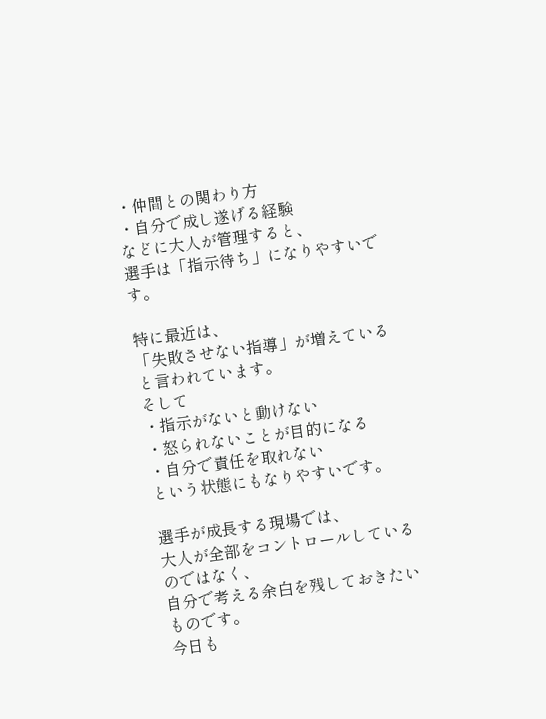・仲間との関わり方
・自分で成し遂げる経験
などに大人が管理すると、
選手は「指示待ち」になりやすいです。

特に最近は、
「失敗させない指導」が増えていると言われています。
そして
・指示がないと動けない
・怒られないことが目的になる
・自分で責任を取れない
という状態にもなりやすいです。

選手が成長する現場では、
大人が全部をコントロールしているのではなく、
自分で考える余白を残しておきたいものです。
今日も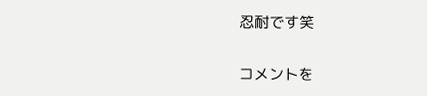忍耐です笑

コメントを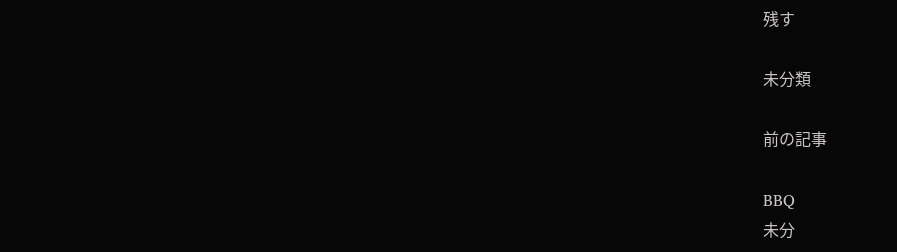残す

未分類

前の記事

BBQ
未分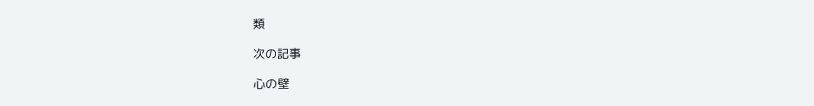類

次の記事

心の壁